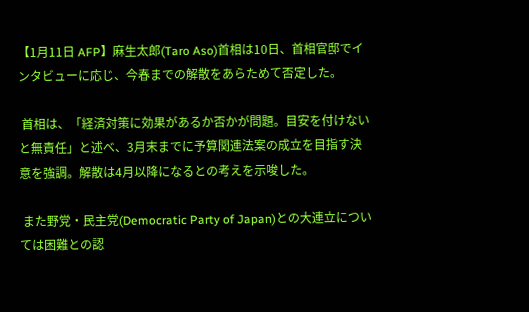【1月11日 AFP】麻生太郎(Taro Aso)首相は10日、首相官邸でインタビューに応じ、今春までの解散をあらためて否定した。

 首相は、「経済対策に効果があるか否かが問題。目安を付けないと無責任」と述べ、3月末までに予算関連法案の成立を目指す決意を強調。解散は4月以降になるとの考えを示唆した。

 また野党・民主党(Democratic Party of Japan)との大連立については困難との認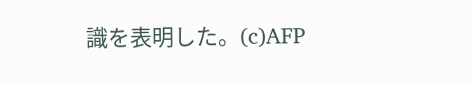識を表明した。(c)AFP